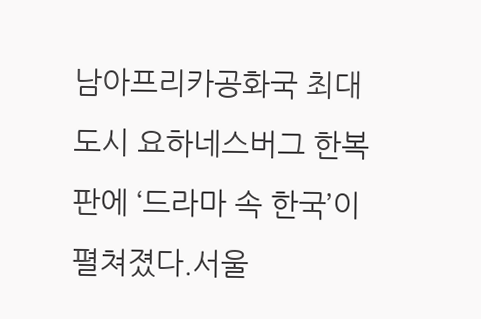남아프리카공화국 최대 도시 요하네스버그 한복판에 ‘드라마 속 한국’이 펼쳐졌다.서울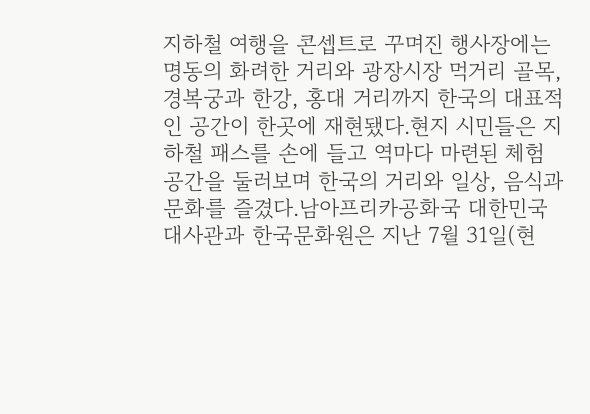지하철 여행을 콘셉트로 꾸며진 행사장에는 명동의 화려한 거리와 광장시장 먹거리 골목, 경복궁과 한강, 홍대 거리까지 한국의 대표적인 공간이 한곳에 재현됐다.현지 시민들은 지하철 패스를 손에 들고 역마다 마련된 체험 공간을 둘러보며 한국의 거리와 일상, 음식과 문화를 즐겼다.남아프리카공화국 대한민국대사관과 한국문화원은 지난 7월 31일(현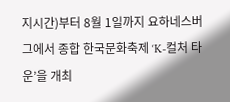지시간)부터 8월 1일까지 요하네스버그에서 종합 한국문화축제 ‘K-컬처 타운’을 개최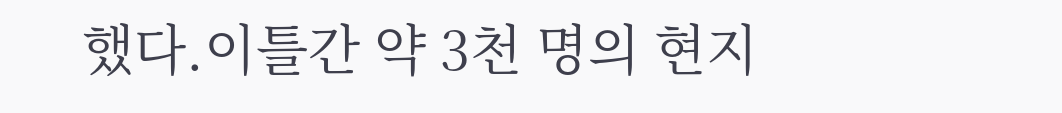했다.이틀간 약 3천 명의 현지